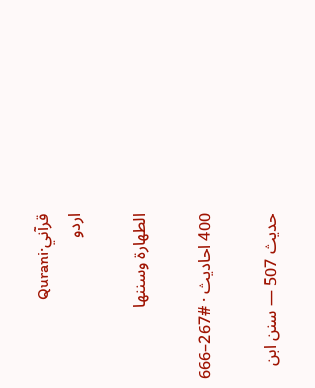قرآني·Qurani
اردو

الطهارة وسننها

400 احادیث · #267–666

حدیث 507 — سنن ابن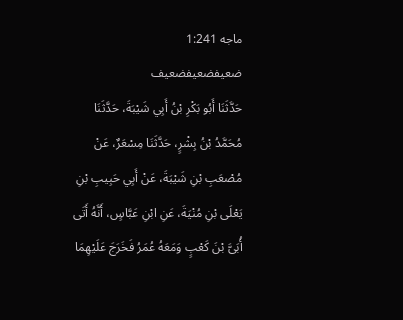ماجه 1:241
ضعیفضعیفضعیف
حَدَّثَنَا أَبُو بَكْرِ بْنُ أَبِي شَيْبَةَ، حَدَّثَنَا مُحَمَّدُ بْنُ بِشْرٍ، حَدَّثَنَا مِسْعَرٌ، عَنْ مُصْعَبِ بْنِ شَيْبَةَ، عَنْ أَبِي حَبِيبِ بْنِ يَعْلَى بْنِ مُنْيَةَ، عَنِ ابْنِ عَبَّاسٍ، أَنَّهُ أَتَى أُبَىَّ بْنَ كَعْبٍ وَمَعَهُ عُمَرُ فَخَرَجَ عَلَيْهِمَا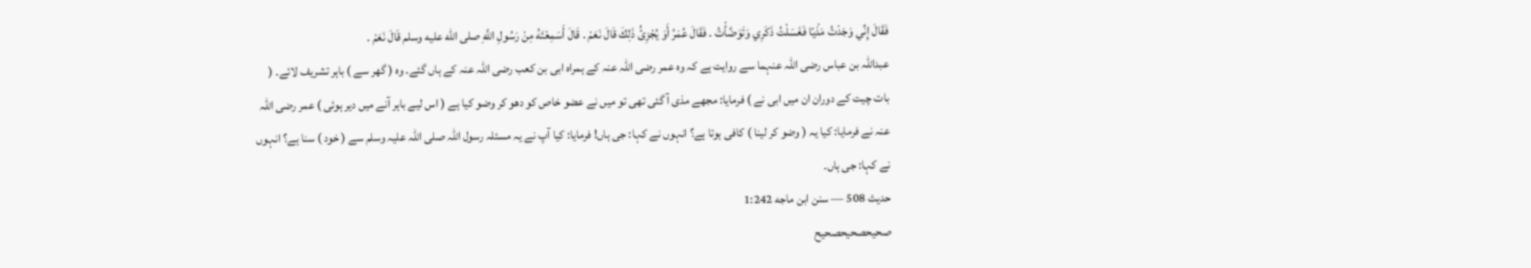فَقَالَ إِنِّي وَجَدْتُ مَذْيًا فَغَسَلْتُ ذَكَرِي وَتَوَضَّأْتُ . فَقَالَ عُمَرُ أَوَ يُجْزِئُ ذَلِكَ قَالَ نَعَمْ . قَالَ أَسَمِعْتَهُ مِنْ رَسُولِ اللَّهِ صلى الله عليه وسلم قَالَ نَعَمْ .
عبداللہ بن عباس رضی اللہ عنہما سے روایت ہے کہ وہ عمر رضی اللہ عنہ کے ہمراہ ابی بن کعب رضی اللہ عنہ کے ہاں گئے۔ وہ ( گھر سے ) باہر تشریف لائے۔ ( بات چیت کے دوران ان میں ابی نے ) فرمایا: مجھے مذی آ گئی تھی تو میں نے عضو خاص کو دھو کر وضو کیا ہے ( اس لیے باہر آنے میں دیر ہوئی ) عمر رضی اللہ عنہ نے فرمایا: کیا یہ ( وضو کر لینا ) کافی ہوتا ہے؟ انہوں نے کہا: جی ہاں! فرمایا: کیا آپ نے یہ مسئلہ رسول اللہ صلی اللہ علیہ وسلم سے ( خود ) سنا ہے؟ انہوں نے کہا: جی ہاں۔
حدیث 508 — سنن ابن ماجه 1:242
صحیحصحیحصحیح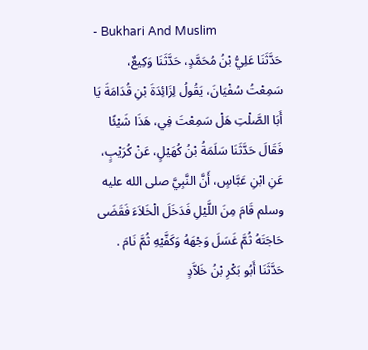- Bukhari And Muslim
حَدَّثَنَا عَلِيُّ بْنُ مُحَمَّدٍ، حَدَّثَنَا وَكِيعٌ، سَمِعْتُ سُفْيَانَ، يَقُولُ لِزَائِدَةَ بْنِ قُدَامَةَ يَا أَبَا الصَّلْتِ هَلْ سَمِعْتَ فِي، هَذَا شَيْئًا فَقَالَ حَدَّثَنَا سَلَمَةُ بْنُ كُهَيْلٍ، عَنْ كُرَيْبٍ، عَنِ ابْنِ عَبَّاسٍ، أَنَّ النَّبِيَّ صلى الله عليه وسلم قَامَ مِنَ اللَّيْلِ فَدَخَلَ الْخَلاَءَ فَقَضَى حَاجَتَهُ ثُمَّ غَسَلَ وَجْهَهُ وَكَفَّيْهِ ثُمَّ نَامَ . حَدَّثَنَا أَبُو بَكْرِ بْنُ خَلاَّدٍ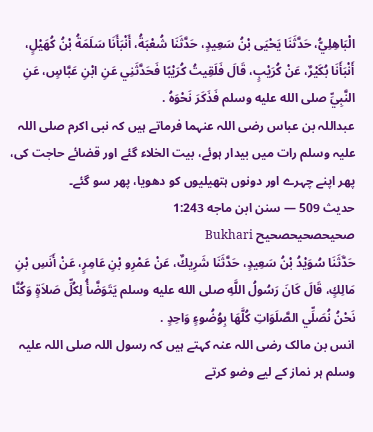الْبَاهِلِيُّ، حَدَّثَنَا يَحْيَى بْنُ سَعِيدٍ، حَدَّثَنَا شُعْبَةُ، أَنْبَأَنَا سَلَمَةُ بْنُ كُهَيْلٍ، أَنْبَأَنَا بُكَيْرٌ، عَنْ كُرَيْبٍ، قَالَ فَلَقِيتُ كُرَيْبًا فَحَدَّثَنِي عَنِ ابْنِ عَبَّاسٍ، عَنِ النَّبِيِّ صلى الله عليه وسلم فَذَكَرَ نَحْوَهُ .
عبداللہ بن عباس رضی اللہ عنہما فرماتے ہیں کہ نبی اکرم صلی اللہ علیہ وسلم رات میں بیدار ہوئے، بیت الخلاء گئے اور قضائے حاجت کی، پھر اپنے چہرے اور دونوں ہتھیلیوں کو دھویا، پھر سو گئے۔
حدیث 509 — سنن ابن ماجه 1:243
صحیحصحیحصحیح Bukhari
حَدَّثَنَا سُوَيْدُ بْنُ سَعِيدٍ، حَدَّثَنَا شَرِيكٌ، عَنْ عَمْرِو بْنِ عَامِرٍ، عَنْ أَنَسِ بْنِ مَالِكٍ، قَالَ كَانَ رَسُولُ اللَّهِ صلى الله عليه وسلم يَتَوَضَّأُ لِكُلِّ صَلاَةٍ وَكُنَّا نَحْنُ نُصَلِّي الصَّلَوَاتِ كُلَّهَا بِوُضُوءٍ وَاحِدٍ .
انس بن مالک رضی اللہ عنہ کہتے ہیں کہ رسول اللہ صلی اللہ علیہ وسلم ہر نماز کے لیے وضو کرتے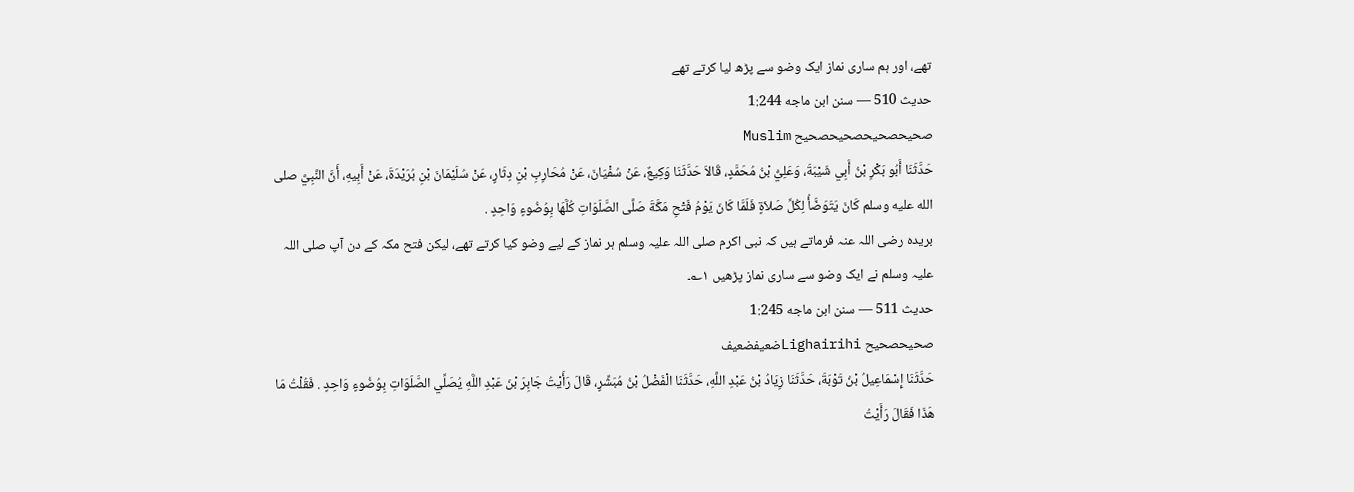تھے، اور ہم ساری نماز ایک وضو سے پڑھ لیا کرتے تھے
حدیث 510 — سنن ابن ماجه 1:244
صحیحصحیحصحیحصحیح Muslim
حَدَّثَنَا أَبُو بَكْرِ بْنُ أَبِي شَيْبَةَ، وَعَلِيُّ بْنُ مُحَمَّدٍ، قَالاَ حَدَّثَنَا وَكِيعٌ، عَنْ سُفْيَانَ، عَنْ مُحَارِبِ بْنِ دِثَارٍ، عَنْ سُلَيْمَانَ بْنِ بُرَيْدَةَ، عَنْ أَبِيهِ، أَنَّ النَّبِيَّ صلى الله عليه وسلم كَانَ يَتَوَضَّأُ لِكُلِّ صَلاَةٍ فَلَمَّا كَانَ يَوْمُ فَتْحِ مَكَّةَ صَلَّى الصَّلَوَاتِ كُلَّهَا بِوُضُوءٍ وَاحِدٍ .
بریدہ رضی اللہ عنہ فرماتے ہیں کہ نبی اکرم صلی اللہ علیہ وسلم ہر نماز کے لیے وضو کیا کرتے تھے، لیکن فتح مکہ کے دن آپ صلی اللہ علیہ وسلم نے ایک وضو سے ساری نماز پڑھیں ۱؎۔
حدیث 511 — سنن ابن ماجه 1:245
صحیحصحیح Lighairihiضعیفضعیف
حَدَّثَنَا إِسْمَاعِيلُ بْنُ تَوْبَةَ، حَدَّثَنَا زِيَادُ بْنُ عَبْدِ اللَّهِ، حَدَّثَنَا الْفَضْلُ بْنُ مُبَشِّرٍ، قَالَ رَأَيْتُ جَابِرَ بْنَ عَبْدِ اللَّهِ يُصَلِّي الصَّلَوَاتِ بِوُضُوءٍ وَاحِدٍ . فَقُلْتُ مَا هَذَا فَقَالَ رَأَيْتُ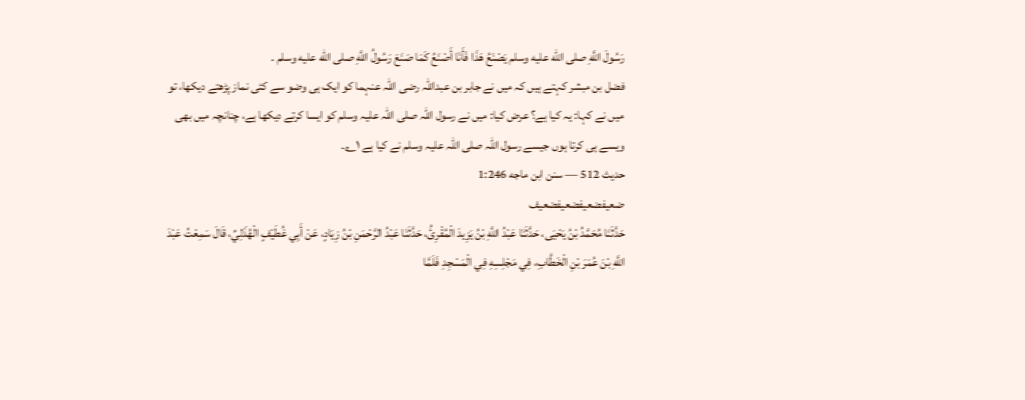رَسُولَ اللَّهِ صلى الله عليه وسلم يَصْنَعُ هَذَا فَأَنَا أَصْنَعُ كَمَا صَنَعَ رَسُولُ اللَّهِ صلى الله عليه وسلم .
فضل بن مبشر کہتے ہیں کہ میں نے جابر بن عبداللہ رضی اللہ عنہما کو ایک ہی وضو سے کئی نماز پڑھتے دیکھا، تو میں نے کہا: یہ کیا ہے؟ عرض کیا: میں نے رسول اللہ صلی اللہ علیہ وسلم کو ایسا کرتے دیکھا ہے، چنانچہ میں بھی ویسے ہی کرتا ہوں جیسے رسول اللہ صلی اللہ علیہ وسلم نے کیا ہے ۱؎۔
حدیث 512 — سنن ابن ماجه 1:246
ضعیفضعیفضعیفضعیف
حَدَّثَنَا مُحَمَّدُ بْنُ يَحْيَى، حَدَّثَنَا عَبْدُ اللَّهِ بْنُ يَزِيدَ الْمُقْرِئُ، حَدَّثَنَا عَبْدُ الرَّحْمَنِ بْنُ زِيَادٍ، عَنْ أَبِي غُطَيْفٍ الْهُذَلِيِّ، قَالَ سَمِعْتُ عَبْدَ اللَّهِ بْنَ عُمَرَ بْنِ الْخَطَّابِ، فِي مَجْلِسِهِ فِي الْمَسْجِدِ فَلَمَّا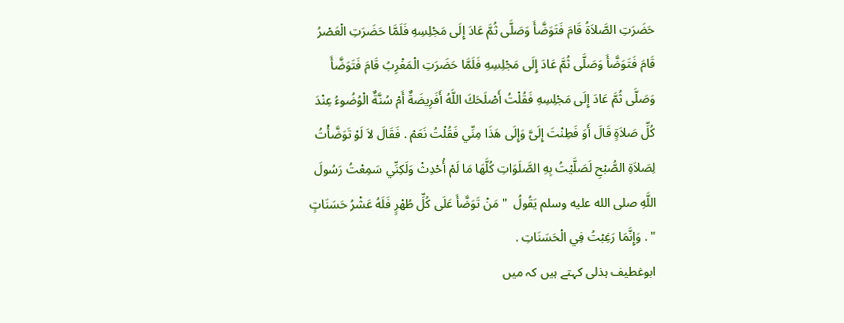حَضَرَتِ الصَّلاَةُ قَامَ فَتَوَضَّأَ وَصَلَّى ثُمَّ عَادَ إِلَى مَجْلِسِهِ فَلَمَّا حَضَرَتِ الْعَصْرُ قَامَ فَتَوَضَّأَ وَصَلَّى ثُمَّ عَادَ إِلَى مَجْلِسِهِ فَلَمَّا حَضَرَتِ الْمَغْرِبُ قَامَ فَتَوَضَّأَ وَصَلَّى ثُمَّ عَادَ إِلَى مَجْلِسِهِ فَقُلْتُ أَصْلَحَكَ اللَّهُ أَفَرِيضَةٌ أَمْ سُنَّةٌ الْوُضُوءُ عِنْدَ كُلِّ صَلاَةٍ قَالَ أَوَ فَطِنْتَ إِلَىَّ وَإِلَى هَذَا مِنِّي فَقُلْتُ نَعَمْ . فَقَالَ لاَ لَوْ تَوَضَّأْتُ لِصَلاَةِ الصُّبْحِ لَصَلَّيْتُ بِهِ الصَّلَوَاتِ كُلَّهَا مَا لَمْ أُحْدِثْ وَلَكِنِّي سَمِعْتُ رَسُولَ اللَّهِ صلى الله عليه وسلم يَقُولُ  " مَنْ تَوَضَّأَ عَلَى كُلِّ طُهْرٍ فَلَهُ عَشْرُ حَسَنَاتٍ " . وَإِنَّمَا رَغِبْتُ فِي الْحَسَنَاتِ .
ابوغطیف ہذلی کہتے ہیں کہ میں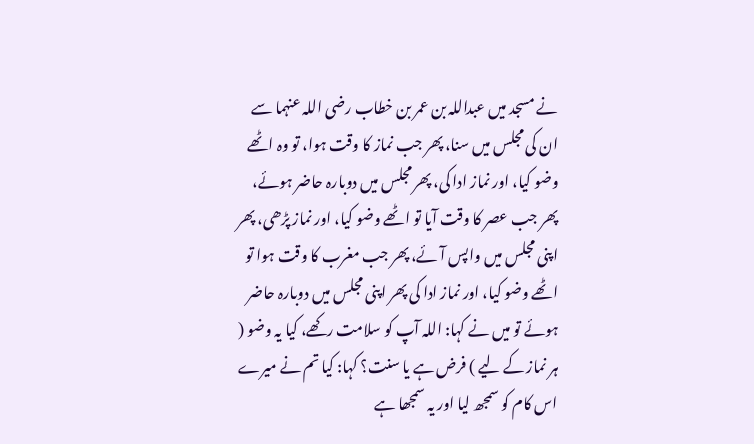نے مسجد میں عبداللہ بن عمر بن خطاب رضی اللہ عنہما سے ان کی مجلس میں سنا، پھر جب نماز کا وقت ہوا، تو وہ اٹھے وضو کیا، اور نماز ادا کی، پھر مجلس میں دوبارہ حاضر ہوئے، پھر جب عصر کا وقت آیا تو اٹھے وضو کیا، اور نماز پڑھی، پھر اپنی مجلس میں واپس آئے، پھر جب مغرب کا وقت ہوا تو اٹھے وضو کیا، اور نماز ادا کی پھر اپنی مجلس میں دوبارہ حاضر ہوئے تو میں نے کہا: اللہ آپ کو سلامت رکھے، کیا یہ وضو ( ہر نماز کے لیے ) فرض ہے یا سنت؟ کہا: کیا تم نے میرے اس کام کو سمجھ لیا اور یہ سمجھا ہے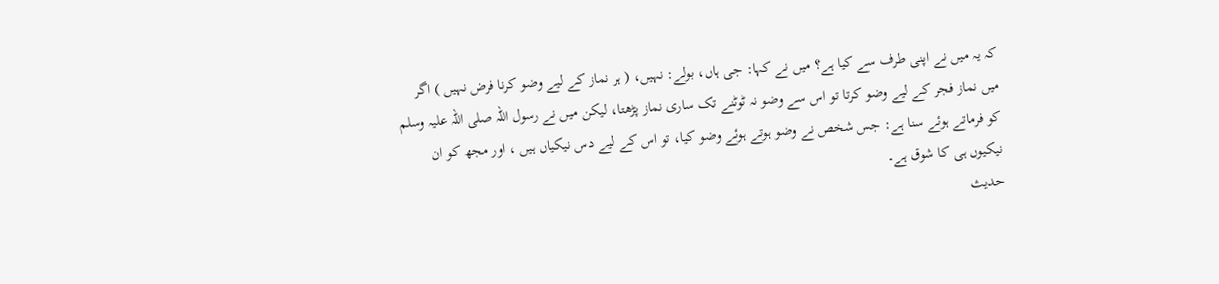کہ یہ میں نے اپنی طرف سے کیا ہے؟ میں نے کہا: جی ہاں، بولے: نہیں، ( ہر نماز کے لیے وضو کرنا فرض نہیں ) اگر میں نماز فجر کے لیے وضو کرتا تو اس سے وضو نہ ٹوٹنے تک ساری نماز پڑھتا، لیکن میں نے رسول اللہ صلی اللہ علیہ وسلم کو فرماتے ہوئے سنا ہے: جس شخص نے وضو ہوتے ہوئے وضو کیا، تو اس کے لیے دس نیکیاں ہیں ، اور مجھ کو ان نیکیوں ہی کا شوق ہے۔
حدیث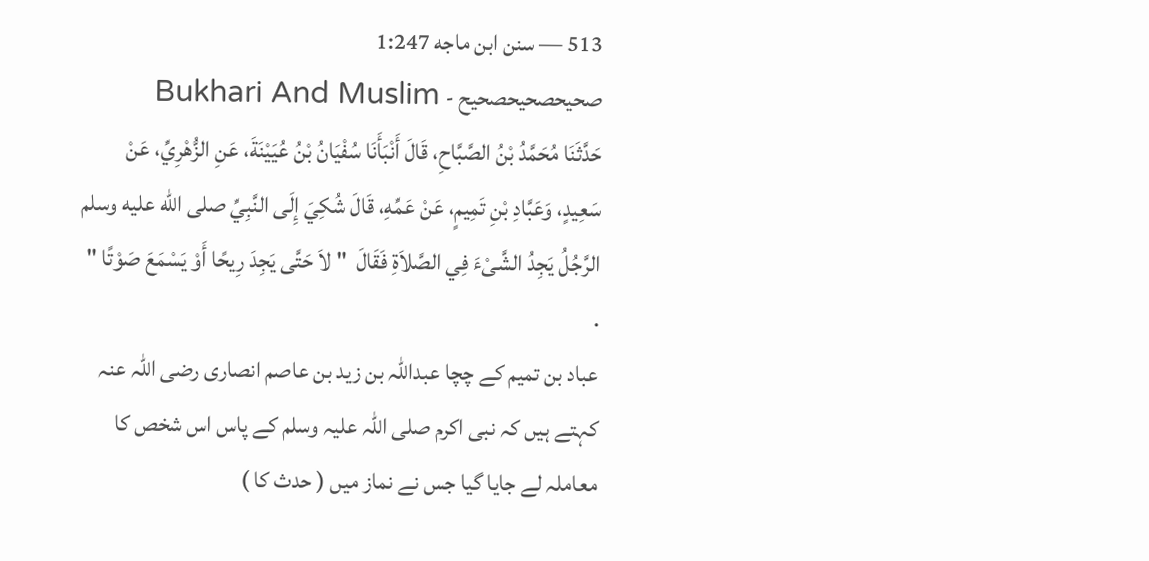513 — سنن ابن ماجه 1:247
صحیحصحیحصحیح - Bukhari And Muslim
حَدَّثَنَا مُحَمَّدُ بْنُ الصَّبَّاحِ، قَالَ أَنْبَأَنَا سُفْيَانُ بْنُ عُيَيْنَةَ، عَنِ الزُّهْرِيِّ، عَنْ سَعِيدٍ، وَعَبَّادِ بْنِ تَمِيمٍ، عَنْ عَمِّهِ، قَالَ شُكِيَ إِلَى النَّبِيِّ صلى الله عليه وسلم الرَّجُلُ يَجِدُ الشَّىْءَ فِي الصَّلاَةِ فَقَالَ  " لاَ حَتَّى يَجِدَ رِيحًا أَوْ يَسْمَعَ صَوْتًا " .
عباد بن تمیم کے چچا عبداللہ بن زید بن عاصم انصاری رضی اللہ عنہ کہتے ہیں کہ نبی اکرم صلی اللہ علیہ وسلم کے پاس اس شخص کا معاملہ لے جایا گیا جس نے نماز میں ( حدث کا )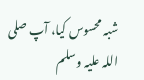شبہ محسوس کیا، آپ صلی اللہ علیہ وسلم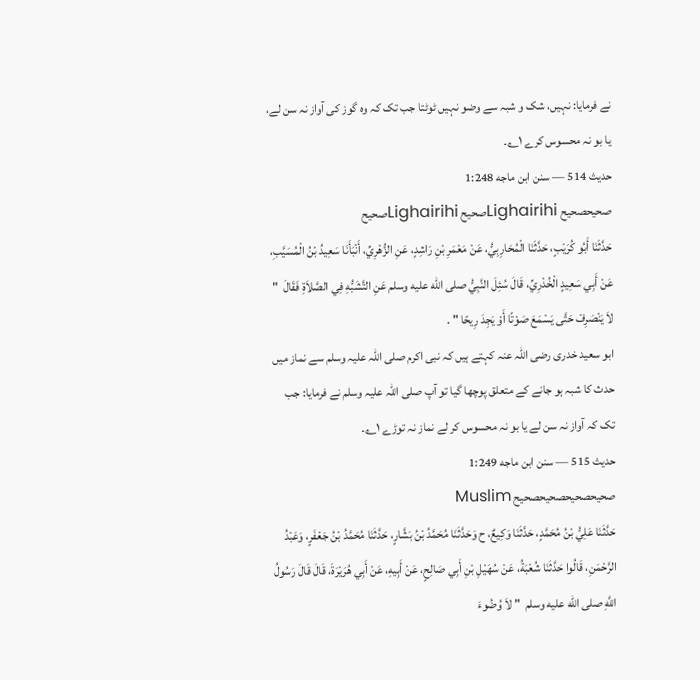نے فرمایا: نہیں، شک و شبہ سے وضو نہیں ٹوٹتا جب تک کہ وہ گوز کی آواز نہ سن لے، یا بو نہ محسوس کرے ۱؎۔
حدیث 514 — سنن ابن ماجه 1:248
صحیحصحیح Lighairihiصحیح Lighairihiصحیح
حَدَّثَنَا أَبُو كُرَيْبٍ، حَدَّثَنَا الْمُحَارِبِيُّ، عَنْ مَعْمَرِ بْنِ رَاشِدٍ، عَنِ الزُّهْرِيِّ، أَنْبَأَنَا سَعِيدُ بْنُ الْمُسَيَّبِ، عَنْ أَبِي سَعِيدٍ الْخُدْرِيِّ، قَالَ سُئِلَ النَّبِيُّ صلى الله عليه وسلم عَنِ التَّشَبُّهِ فِي الصَّلاَةِ فَقَالَ  " لاَ يَنْصَرِفْ حَتَّى يَسْمَعَ صَوْتًا أَوْ يَجِدَ رِيحًا " .
ابو سعید خدری رضی اللہ عنہ کہتے ہیں کہ نبی اکرم صلی اللہ علیہ وسلم سے نماز میں حدث کا شبہ ہو جانے کے متعلق پوچھا گیا تو آپ صلی اللہ علیہ وسلم نے فرمایا: جب تک کہ آواز نہ سن لے یا بو نہ محسوس کر لے نماز نہ توڑے ۱؎۔
حدیث 515 — سنن ابن ماجه 1:249
صحیحصحیحصحیحصحیح Muslim
حَدَّثَنَا عَلِيُّ بْنُ مُحَمَّدٍ، حَدَّثَنَا وَكِيعٌ، ح وَحَدَّثَنَا مُحَمَّدُ بْنُ بَشَّارٍ، حَدَّثَنَا مُحَمَّدُ بْنُ جَعْفَرٍ، وَعَبْدُ الرَّحْمَنِ، قَالُوا حَدَّثَنَا شُعْبَةُ، عَنْ سُهَيْلِ بْنِ أَبِي صَالِحٍ، عَنْ أَبِيهِ، عَنْ أَبِي هُرَيْرَةَ، قَالَ قَالَ رَسُولُ اللَّهِ صلى الله عليه وسلم  " لاَ وُضُوءَ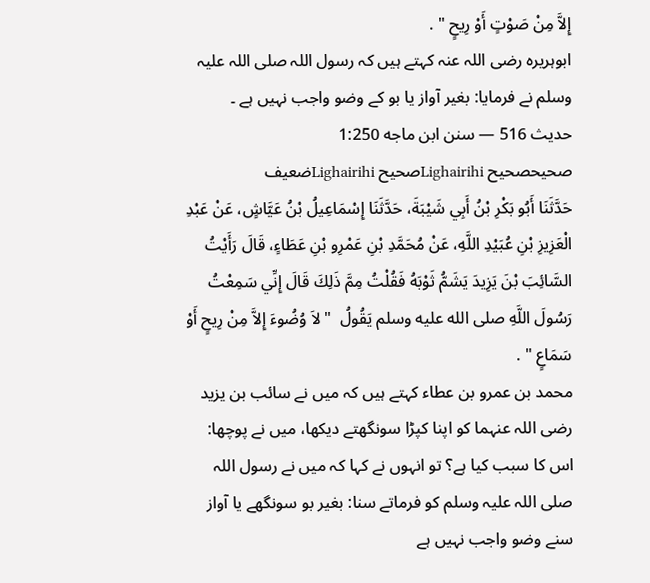إِلاَّ مِنْ صَوْتٍ أَوْ رِيحٍ " .
ابوہریرہ رضی اللہ عنہ کہتے ہیں کہ رسول اللہ صلی اللہ علیہ وسلم نے فرمایا: بغیر آواز یا بو کے وضو واجب نہیں ہے ۔
حدیث 516 — سنن ابن ماجه 1:250
صحیحصحیح Lighairihiصحیح Lighairihiضعیف
حَدَّثَنَا أَبُو بَكْرِ بْنُ أَبِي شَيْبَةَ، حَدَّثَنَا إِسْمَاعِيلُ بْنُ عَيَّاشٍ، عَنْ عَبْدِ الْعَزِيزِ بْنِ عُبَيْدِ اللَّهِ، عَنْ مُحَمَّدِ بْنِ عَمْرِو بْنِ عَطَاءٍ، قَالَ رَأَيْتُ السَّائِبَ بْنَ يَزِيدَ يَشَمُّ ثَوْبَهُ فَقُلْتُ مِمَّ ذَلِكَ قَالَ إِنِّي سَمِعْتُ رَسُولَ اللَّهِ صلى الله عليه وسلم يَقُولُ  " لاَ وُضُوءَ إِلاَّ مِنْ رِيحٍ أَوْ سَمَاعٍ " .
محمد بن عمرو بن عطاء کہتے ہیں کہ میں نے سائب بن یزید رضی اللہ عنہما کو اپنا کپڑا سونگھتے دیکھا، میں نے پوچھا: اس کا سبب کیا ہے؟ تو انہوں نے کہا کہ میں نے رسول اللہ صلی اللہ علیہ وسلم کو فرماتے سنا: بغیر بو سونگھے یا آواز سنے وضو واجب نہیں ہے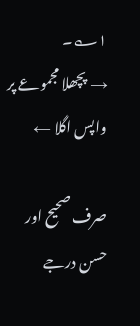۱؎۔
→ پچھلا مجموعے پر واپس اگلا ←

صرف صحیح اور حسن درجے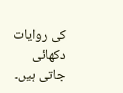کی روایات دکھائی جاتی ہیں۔